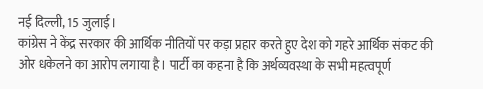नई दिल्ली, 15 जुलाई।
कांग्रेस ने केंद्र सरकार की आर्थिक नीतियों पर कड़ा प्रहार करते हुए देश को गहरे आर्थिक संकट की ओर धकेलने का आरोप लगाया है। पार्टी का कहना है कि अर्थव्यवस्था के सभी महत्वपूर्ण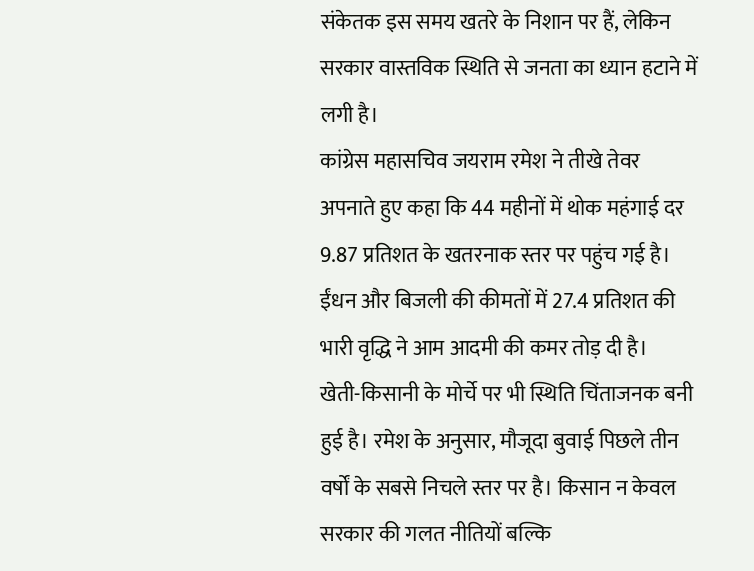संकेतक इस समय खतरे के निशान पर हैं, लेकिन सरकार वास्तविक स्थिति से जनता का ध्यान हटाने में लगी है।
कांग्रेस महासचिव जयराम रमेश ने तीखे तेवर अपनाते हुए कहा कि 44 महीनों में थोक महंगाई दर 9.87 प्रतिशत के खतरनाक स्तर पर पहुंच गई है। ईंधन और बिजली की कीमतों में 27.4 प्रतिशत की भारी वृद्धि ने आम आदमी की कमर तोड़ दी है।
खेती-किसानी के मोर्चे पर भी स्थिति चिंताजनक बनी हुई है। रमेश के अनुसार, मौजूदा बुवाई पिछले तीन वर्षों के सबसे निचले स्तर पर है। किसान न केवल सरकार की गलत नीतियों बल्कि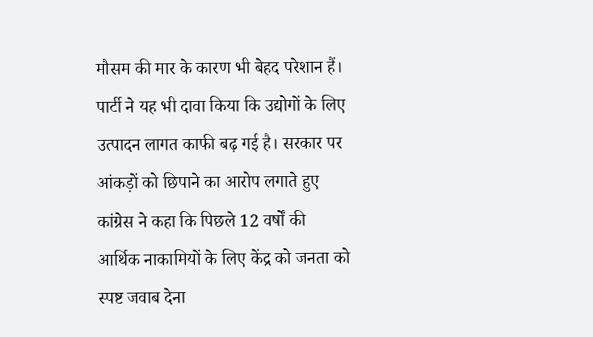मौसम की मार के कारण भी बेहद परेशान हैं।
पार्टी ने यह भी दावा किया कि उद्योगों के लिए उत्पादन लागत काफी बढ़ गई है। सरकार पर आंकड़ों को छिपाने का आरोप लगाते हुए कांग्रेस ने कहा कि पिछले 12 वर्षों की आर्थिक नाकामियों के लिए केंद्र को जनता को स्पष्ट जवाब देना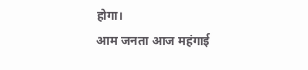होगा।
आम जनता आज महंगाई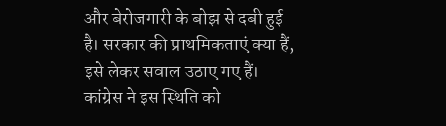और बेरोजगारी के बोझ से दबी हुई है। सरकार की प्राथमिकताएं क्या हैं, इसे लेकर सवाल उठाए गए हैं। कांग्रेस ने इस स्थिति को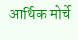आर्थिक मोर्चे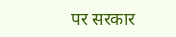पर सरकार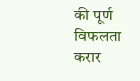की पूर्ण विफलता करार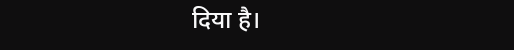दिया है।